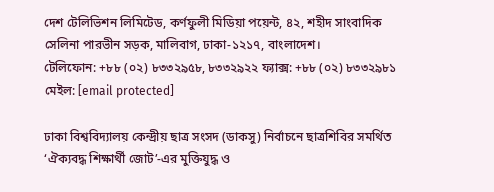দেশ টেলিভিশন লিমিটেড, কর্ণফুলী মিডিয়া পয়েন্ট, ৪২, শহীদ সাংবাদিক সেলিনা পারভীন সড়ক, মালিবাগ, ঢাকা-১২১৭, বাংলাদেশ।
টেলিফোন: +৮৮ (০২) ৮৩৩২৯৫৮, ৮৩৩২৯২২ ফ্যাক্স: +৮৮ (০২) ৮৩৩২৯৮১ মেইল: [email protected]

ঢাকা বিশ্ববিদ্যালয় কেন্দ্রীয় ছাত্র সংসদ (ডাকসু) নির্বাচনে ছাত্রশিবির সমর্থিত ‘ঐক্যবদ্ধ শিক্ষার্থী জোট’-এর মুক্তিযুদ্ধ ও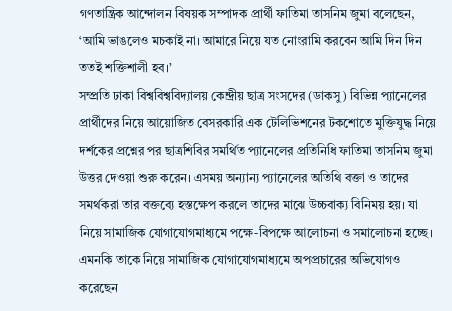গণতান্ত্রিক আন্দোলন বিষয়ক সম্পাদক প্রার্থী ফাতিমা তাসনিম জুমা বলেছেন, ‘আমি ভাঙলেও মচকাই না। আমারে নিয়ে যত নোংরামি করবেন আমি দিন দিন ততই শক্তিশালী হব।’
সম্প্রতি ঢাকা বিশ্ববিশ্ববিদ্যালয় কেন্দ্রীয় ছাত্র সংসদের (ডাকসু) বিভিন্ন প্যানেলের প্রার্থীদের নিয়ে আয়োজিত বেসরকারি এক টেলিভিশনের টকশোতে মুক্তিযুদ্ধ নিয়ে দর্শকের প্রশ্নের পর ছাত্রশিবির সমর্থিত প্যানেলের প্রতিনিধি ফাতিমা তাসনিম জুমা উত্তর দেওয়া শুরু করেন। এসময় অন্যান্য প্যানেলের অতিথি বক্তা ও তাদের সমর্থকরা তার বক্তব্যে হস্তক্ষেপ করলে তাদের মাঝে উচ্চবাক্য বিনিময় হয়। যা নিয়ে সামাজিক যোগাযোগমাধ্যমে পক্ষে-বিপক্ষে আলোচনা ও সমালোচনা হচ্ছে। এমনকি তাকে নিয়ে সামাজিক যোগাযোগমাধ্যমে অপপ্রচারের অভিযোগও করেছেন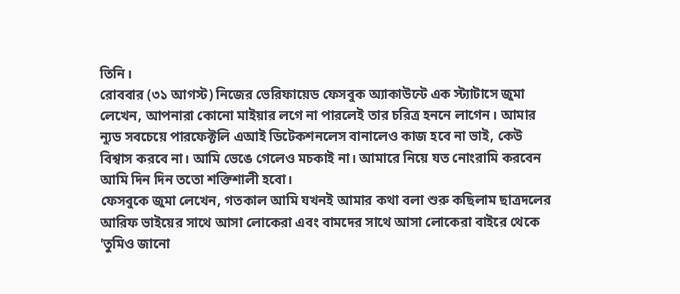তিনি।
রোববার (৩১ আগস্ট) নিজের ভেরিফায়েড ফেসবুক অ্যাকাউন্টে এক স্ট্যাটাসে জুমা লেখেন, আপনারা কোনো মাইয়ার লগে না পারলেই তার চরিত্র হননে লাগেন। আমার ন্যুড সবচেয়ে পারফেক্টলি এআই ডিটেকশনলেস বানালেও কাজ হবে না ভাই, কেউ বিশ্বাস করবে না। আমি ভেঙে গেলেও মচকাই না। আমারে নিয়ে যত নোংরামি করবেন আমি দিন দিন ততো শক্তিশালী হবো।
ফেসবুকে জুমা লেখেন, গতকাল আমি যখনই আমার কথা বলা শুরু কছিলাম ছাত্রদলের আরিফ ভাইয়ের সাথে আসা লোকেরা এবং বামদের সাথে আসা লোকেরা বাইরে থেকে 'তুমিও জানো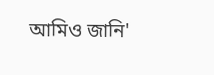আমিও জানি'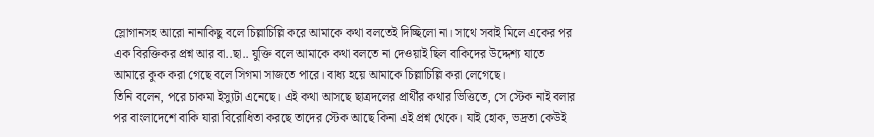স্লোগানসহ আরো নানাকিছু বলে চিল্লাচিল্লি করে আমাকে কথা বলতেই দিচ্ছিলো না। সাথে সবাই মিলে একের পর এক বিরক্তিকর প্রশ্ন আর বা..ছা.. যুক্তি বলে আমাকে কথা বলতে না দেওয়াই ছিল বাকিদের উদ্দেশ্য যাতে আমারে কুক করা গেছে বলে সিগমা সাজতে পারে। বাধ্য হয়ে আমাকে চিল্লাচিল্লি করা লেগেছে।
তিনি বলেন, পরে চাকমা ইস্যুটা এনেছে। এই কথা আসছে ছাত্রদলের প্রার্থীর কথার ভিত্তিতে, সে স্টেক নাই বলার পর বাংলাদেশে বাকি যারা বিরোধিতা করছে তাদের স্টেক আছে কিনা এই প্রশ্ন থেকে। যাই হোক, ভদ্রতা কেউই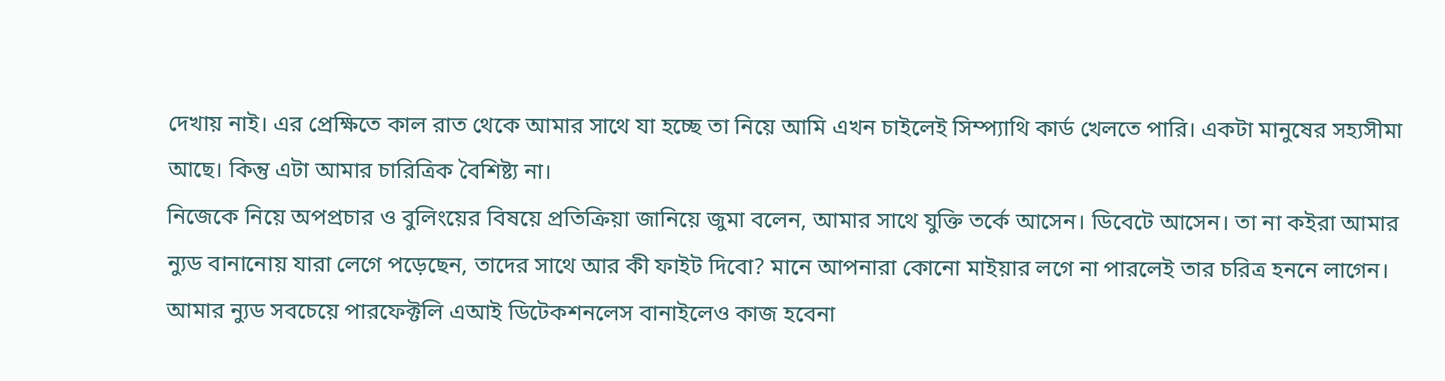দেখায় নাই। এর প্রেক্ষিতে কাল রাত থেকে আমার সাথে যা হচ্ছে তা নিয়ে আমি এখন চাইলেই সিম্প্যাথি কার্ড খেলতে পারি। একটা মানুষের সহ্যসীমা আছে। কিন্তু এটা আমার চারিত্রিক বৈশিষ্ট্য না।
নিজেকে নিয়ে অপপ্রচার ও বুলিংয়ের বিষয়ে প্রতিক্রিয়া জানিয়ে জুমা বলেন, আমার সাথে যুক্তি তর্কে আসেন। ডিবেটে আসেন। তা না কইরা আমার ন্যুড বানানোয় যারা লেগে পড়েছেন, তাদের সাথে আর কী ফাইট দিবো? মানে আপনারা কোনো মাইয়ার লগে না পারলেই তার চরিত্র হননে লাগেন। আমার ন্যুড সবচেয়ে পারফেক্টলি এআই ডিটেকশনলেস বানাইলেও কাজ হবেনা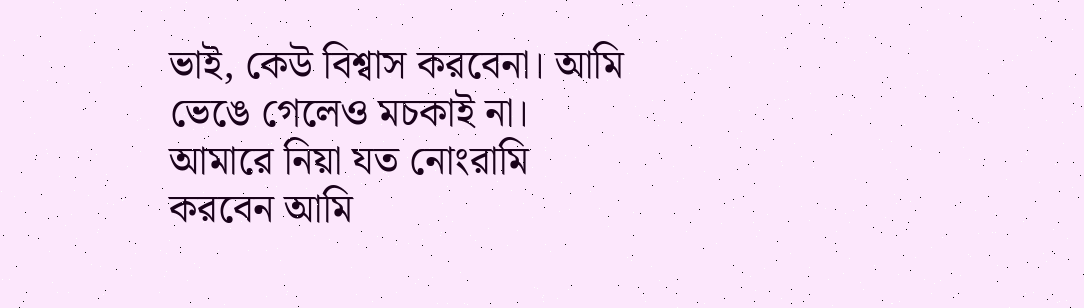ভাই, কেউ বিশ্বাস করবেনা। আমি ভেঙে গেলেও মচকাই না। আমারে নিয়া যত নোংরামি করবেন আমি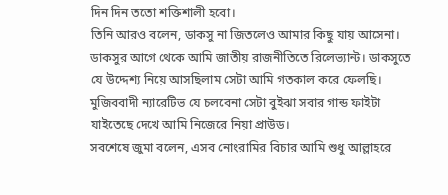দিন দিন ততো শক্তিশালী হবো।
তিনি আরও বলেন, ডাকসু না জিতলেও আমার কিছু যায় আসেনা। ডাকসুর আগে থেকে আমি জাতীয় রাজনীতিতে রিলেভ্যান্ট। ডাকসুতে যে উদ্দেশ্য নিয়ে আসছিলাম সেটা আমি গতকাল করে ফেলছি। মুজিববাদী ন্যারেটিভ যে চলবেনা সেটা বুইঝা সবার গান্ড ফাইটা যাইতেছে দেখে আমি নিজেরে নিয়া প্রাউড।
সবশেষে জুমা বলেন, এসব নোংরামির বিচার আমি শুধু আল্লাহরে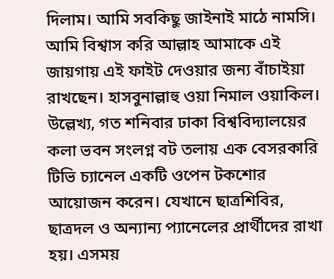দিলাম। আমি সবকিছু জাইনাই মাঠে নামসি। আমি বিশ্বাস করি আল্লাহ আমাকে এই জায়গায় এই ফাইট দেওয়ার জন্য বাঁচাইয়া রাখছেন। হাসবুনাল্লাহু ওয়া নিমাল ওয়াকিল।
উল্লেখ্য, গত শনিবার ঢাকা বিশ্ববিদ্যালয়ের কলা ভবন সংলগ্ন বট তলায় এক বেসরকারি টিভি চ্যানেল একটি ওপেন টকশোর আয়োজন করেন। যেখানে ছাত্রশিবির, ছাত্রদল ও অন্যান্য প্যানেলের প্রার্থীদের রাখা হয়। এসময়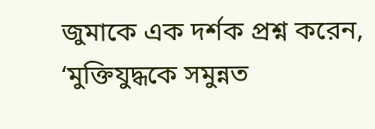জুমাকে এক দর্শক প্রশ্ন করেন, ‘মুক্তিযুদ্ধকে সমুন্নত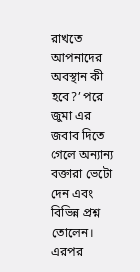রাখতে আপনাদের অবস্থান কী হবে?’ পরে জুমা এর জবাব দিতে গেলে অন্যান্য বক্তারা ভেটো দেন এবং বিভিন্ন প্রশ্ন তোলেন। এরপর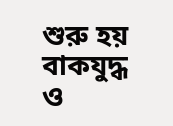শুরু হয় বাকযুদ্ধ ও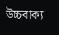উচ্চবাক্য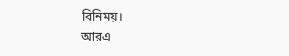বিনিময়।
আরএ